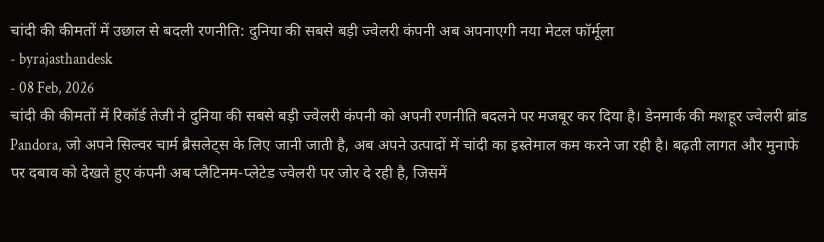चांदी की कीमतों में उछाल से बदली रणनीति: दुनिया की सबसे बड़ी ज्वेलरी कंपनी अब अपनाएगी नया मेटल फॉर्मूला
- byrajasthandesk
- 08 Feb, 2026
चांदी की कीमतों में रिकॉर्ड तेजी ने दुनिया की सबसे बड़ी ज्वेलरी कंपनी को अपनी रणनीति बदलने पर मजबूर कर दिया है। डेनमार्क की मशहूर ज्वेलरी ब्रांड Pandora, जो अपने सिल्वर चार्म ब्रैसलेट्स के लिए जानी जाती है, अब अपने उत्पादों में चांदी का इस्तेमाल कम करने जा रही है। बढ़ती लागत और मुनाफे पर दबाव को देखते हुए कंपनी अब प्लैटिनम-प्लेटेड ज्वेलरी पर जोर दे रही है, जिसमें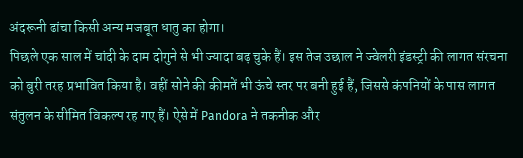अंदरूनी ढांचा किसी अन्य मजबूत धातु का होगा।
पिछले एक साल में चांदी के दाम दोगुने से भी ज्यादा बढ़ चुके हैं। इस तेज उछाल ने ज्वेलरी इंडस्ट्री की लागत संरचना को बुरी तरह प्रभावित किया है। वहीं सोने की कीमतें भी ऊंचे स्तर पर बनी हुई हैं, जिससे कंपनियों के पास लागत संतुलन के सीमित विकल्प रह गए हैं। ऐसे में Pandora ने तकनीक और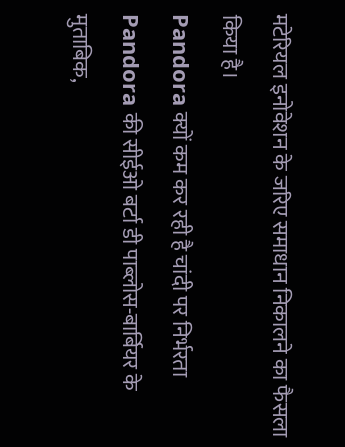मटेरियल इनोवेशन के जरिए समाधान निकालने का फैसला किया है।
Pandora क्यों कम कर रही है चांदी पर निर्भरता
Pandora की सीईओ बर्टा डी पाब्लोस-बार्बियर के मुताबिक,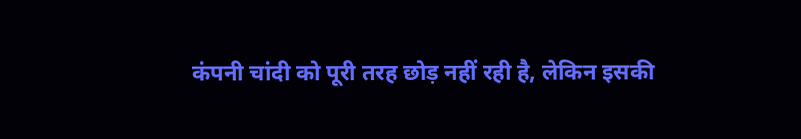कंपनी चांदी को पूरी तरह छोड़ नहीं रही है, लेकिन इसकी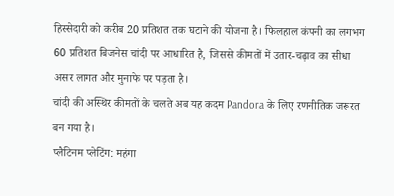हिस्सेदारी को करीब 20 प्रतिशत तक घटाने की योजना है। फिलहाल कंपनी का लगभग 60 प्रतिशत बिजनेस चांदी पर आधारित है, जिससे कीमतों में उतार-चढ़ाव का सीधा असर लागत और मुनाफे पर पड़ता है।
चांदी की अस्थिर कीमतों के चलते अब यह कदम Pandora के लिए रणनीतिक जरूरत बन गया है।
प्लैटिनम प्लेटिंग: महंगा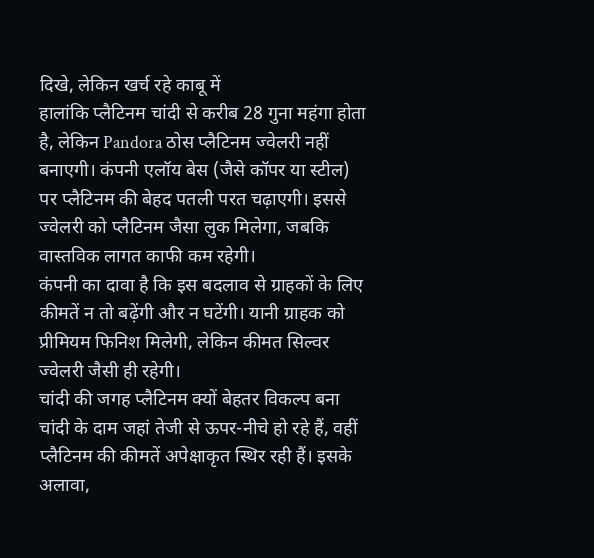दिखे, लेकिन खर्च रहे काबू में
हालांकि प्लैटिनम चांदी से करीब 28 गुना महंगा होता है, लेकिन Pandora ठोस प्लैटिनम ज्वेलरी नहीं बनाएगी। कंपनी एलॉय बेस (जैसे कॉपर या स्टील) पर प्लैटिनम की बेहद पतली परत चढ़ाएगी। इससे ज्वेलरी को प्लैटिनम जैसा लुक मिलेगा, जबकि वास्तविक लागत काफी कम रहेगी।
कंपनी का दावा है कि इस बदलाव से ग्राहकों के लिए कीमतें न तो बढ़ेंगी और न घटेंगी। यानी ग्राहक को प्रीमियम फिनिश मिलेगी, लेकिन कीमत सिल्वर ज्वेलरी जैसी ही रहेगी।
चांदी की जगह प्लैटिनम क्यों बेहतर विकल्प बना
चांदी के दाम जहां तेजी से ऊपर-नीचे हो रहे हैं, वहीं प्लैटिनम की कीमतें अपेक्षाकृत स्थिर रही हैं। इसके अलावा,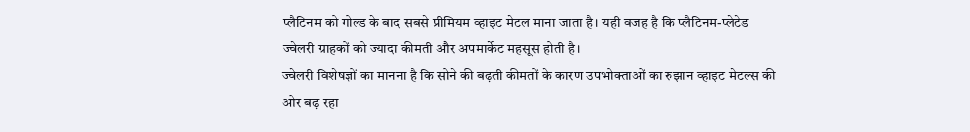प्लैटिनम को गोल्ड के बाद सबसे प्रीमियम व्हाइट मेटल माना जाता है। यही वजह है कि प्लैटिनम-प्लेटेड ज्वेलरी ग्राहकों को ज्यादा कीमती और अपमार्केट महसूस होती है।
ज्वेलरी विशेषज्ञों का मानना है कि सोने की बढ़ती कीमतों के कारण उपभोक्ताओं का रुझान व्हाइट मेटल्स की ओर बढ़ रहा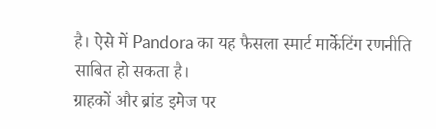है। ऐसे में Pandora का यह फैसला स्मार्ट मार्केटिंग रणनीति साबित हो सकता है।
ग्राहकों और ब्रांड इमेज पर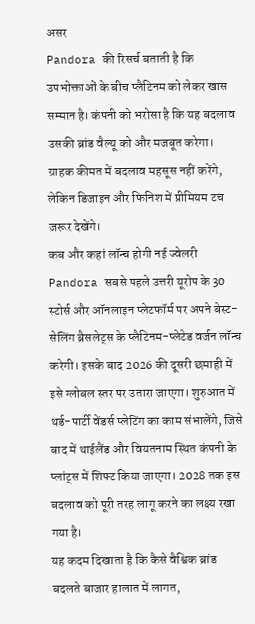असर
Pandora की रिसर्च बताती है कि उपभोक्ताओं के बीच प्लैटिनम को लेकर खास सम्मान है। कंपनी को भरोसा है कि यह बदलाव उसकी ब्रांड वैल्यू को और मजबूत करेगा। ग्राहक कीमत में बदलाव महसूस नहीं करेंगे, लेकिन डिजाइन और फिनिश में प्रीमियम टच जरूर देखेंगे।
कब और कहां लॉन्च होगी नई ज्वेलरी
Pandora सबसे पहले उत्तरी यूरोप के 30 स्टोर्स और ऑनलाइन प्लेटफॉर्म पर अपने बेस्ट-सेलिंग ब्रैसलेट्स के प्लैटिनम-प्लेटेड वर्जन लॉन्च करेगी। इसके बाद 2026 की दूसरी छमाही में इसे ग्लोबल स्तर पर उतारा जाएगा। शुरुआत में थर्ड-पार्टी वेंडर्स प्लेटिंग का काम संभालेंगे, जिसे बाद में थाईलैंड और वियतनाम स्थित कंपनी के प्लांट्स में शिफ्ट किया जाएगा। 2028 तक इस बदलाव को पूरी तरह लागू करने का लक्ष्य रखा गया है।
यह कदम दिखाता है कि कैसे वैश्विक ब्रांड बदलते बाजार हालात में लागत,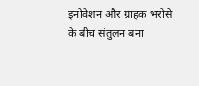इनोवेशन और ग्राहक भरोसे के बीच संतुलन बना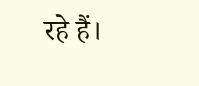रहे हैं।